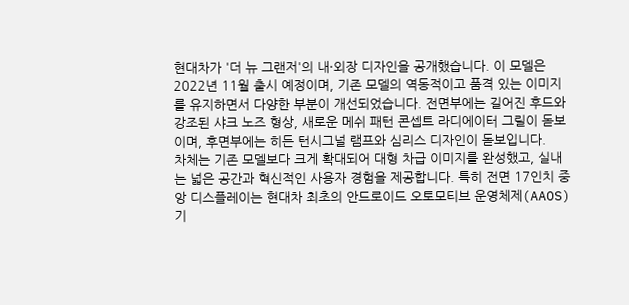현대차가 '더 뉴 그랜저'의 내·외장 디자인을 공개했습니다. 이 모델은 2022년 11월 출시 예정이며, 기존 모델의 역동적이고 품격 있는 이미지를 유지하면서 다양한 부분이 개선되었습니다. 전면부에는 길어진 후드와 강조된 샤크 노즈 형상, 새로운 메쉬 패턴 콘셉트 라디에이터 그릴이 돋보이며, 후면부에는 히든 턴시그널 램프와 심리스 디자인이 돋보입니다.
차체는 기존 모델보다 크게 확대되어 대형 차급 이미지를 완성했고, 실내는 넓은 공간과 혁신적인 사용자 경험을 제공합니다. 특히 전면 17인치 중앙 디스플레이는 현대차 최초의 안드로이드 오토모티브 운영체제(AAOS) 기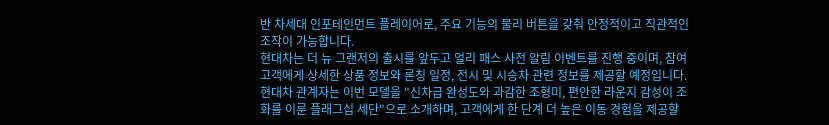반 차세대 인포테인먼트 플레이어로, 주요 기능의 물리 버튼을 갖춰 안정적이고 직관적인 조작이 가능합니다.
현대차는 더 뉴 그랜저의 출시를 앞두고 얼리 패스 사전 알림 이벤트를 진행 중이며, 참여 고객에게 상세한 상품 정보와 론칭 일정, 전시 및 시승차 관련 정보를 제공할 예정입니다. 현대차 관계자는 이번 모델을 "신차급 완성도와 과감한 조형미, 편안한 라운지 감성이 조화를 이룬 플래그십 세단"으로 소개하며, 고객에게 한 단계 더 높은 이동 경험을 제공할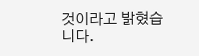것이라고 밝혔습니다.